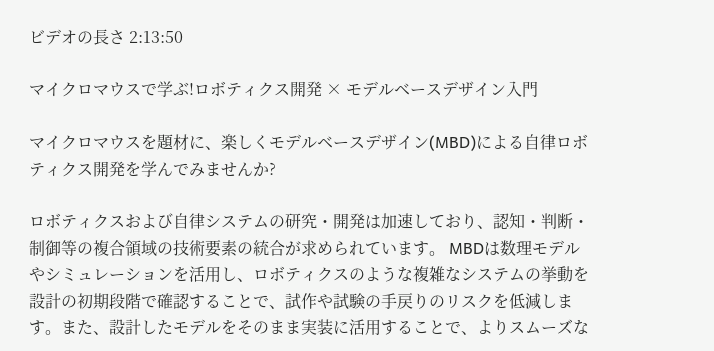ビデオの長さ 2:13:50

マイクロマウスで学ぶ!ロボティクス開発 × モデルベースデザイン入門

マイクロマウスを題材に、楽しくモデルベースデザイン(MBD)による自律ロボティクス開発を学んでみませんか?

ロボティクスおよび自律システムの研究・開発は加速しており、認知・判断・制御等の複合領域の技術要素の統合が求められています。 MBDは数理モデルやシミュレーションを活用し、ロボティクスのような複雑なシステムの挙動を設計の初期段階で確認することで、試作や試験の手戻りのリスクを低減します。また、設計したモデルをそのまま実装に活用することで、よりスムーズな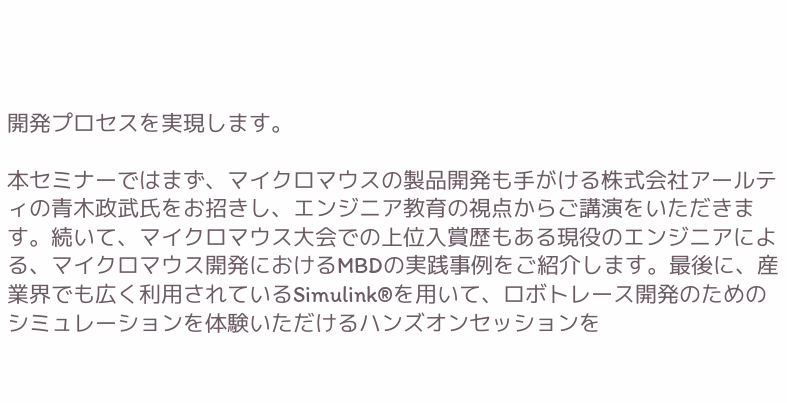開発プロセスを実現します。

本セミナーではまず、マイクロマウスの製品開発も手がける株式会社アールティの青木政武氏をお招きし、エンジニア教育の視点からご講演をいただきます。続いて、マイクロマウス大会での上位入賞歴もある現役のエンジニアによる、マイクロマウス開発におけるMBDの実践事例をご紹介します。最後に、産業界でも広く利用されているSimulink®を用いて、ロボトレース開発のためのシミュレーションを体験いただけるハンズオンセッションを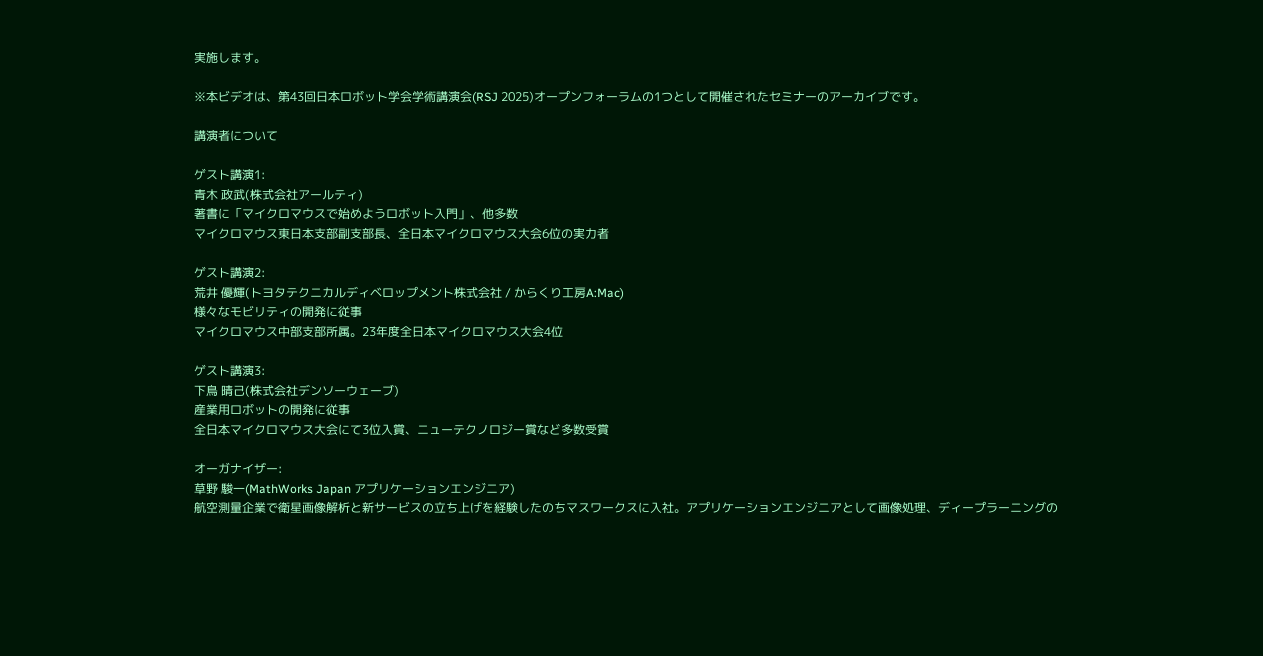実施します。

※本ビデオは、第43回日本ロボット学会学術講演会(RSJ 2025)オープンフォーラムの1つとして開催されたセミナーのアーカイブです。

講演者について

ゲスト講演1:
青木 政武(株式会社アールティ)
著書に「マイクロマウスで始めようロボット入門」、他多数
マイクロマウス東日本支部副支部長、全日本マイクロマウス大会6位の実力者

ゲスト講演2:
荒井 優輝(トヨタテクニカルディベロップメント株式会社 / からくり工房A:Mac)
様々なモビリティの開発に従事
マイクロマウス中部支部所属。23年度全日本マイクロマウス大会4位

ゲスト講演3:
下鳥 晴己(株式会社デンソーウェーブ)
産業用ロボットの開発に従事
全日本マイクロマウス大会にて3位入賞、ニューテクノロジー賞など多数受賞

オーガナイザー:
草野 駿一(MathWorks Japan アプリケーションエンジニア)
航空測量企業で衛星画像解析と新サービスの立ち上げを経験したのちマスワークスに入社。アプリケーションエンジニアとして画像処理、ディープラーニングの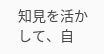知見を活かして、自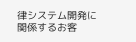律システム開発に関係するお客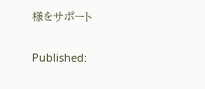様をサポート

Published: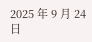2025 年 9 月 24 日